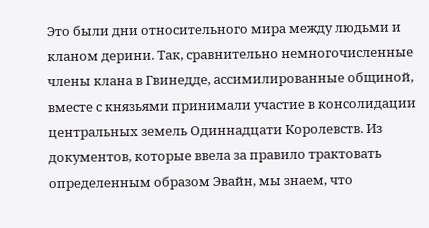Это были дни относительного мира между людьми и кланом дерини. Так, сравнительно немногочисленные члены клана в Гвинедде, ассимилированные общиной, вместе с князьями принимали участие в консолидации центральных земель Одиннадцати Королевств. Из документов, которые ввела за правило трактовать определенным образом Эвайн, мы знаем, что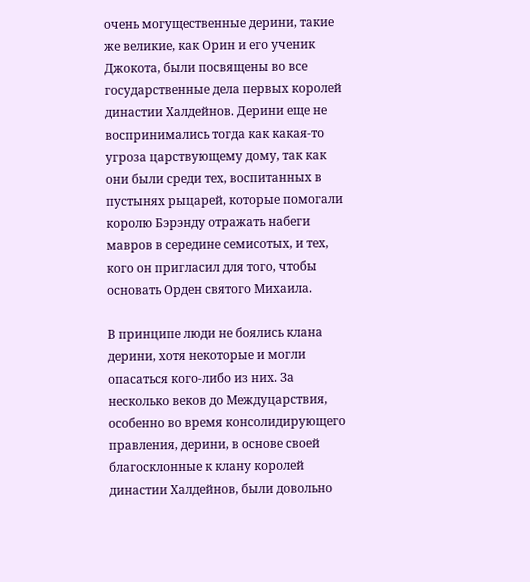очень могущественные дерини, такие же великие, как Орин и его ученик Джокота, были посвящены во все государственные дела первых королей династии Халдейнов. Дерини еще не воспринимались тогда как какая-то угроза царствующему дому, так как они были среди тех, воспитанных в пустынях рыцарей, которые помогали королю Бэрэнду отражать набеги мавров в середине семисотых, и тех, кого он пригласил для того, чтобы основать Орден святого Михаила.

В принципе люди не боялись клана дерини, хотя некоторые и могли опасаться кого-либо из них. За несколько веков до Междуцарствия, особенно во время консолидирующего правления, дерини, в основе своей благосклонные к клану королей династии Халдейнов, были довольно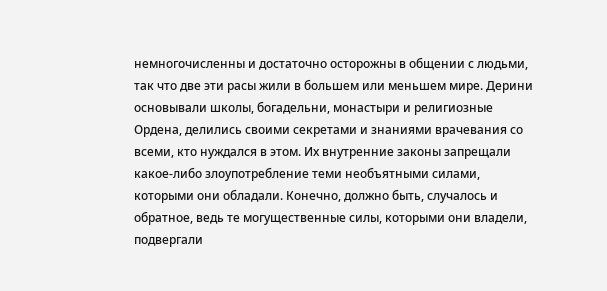немногочисленны и достаточно осторожны в общении с людьми, так что две эти расы жили в большем или меньшем мире. Дерини основывали школы, богадельни, монастыри и религиозные Ордена, делились своими секретами и знаниями врачевания со всеми, кто нуждался в этом. Их внутренние законы запрещали какое-либо злоупотребление теми необъятными силами, которыми они обладали. Конечно, должно быть, случалось и обратное, ведь те могущественные силы, которыми они владели, подвергали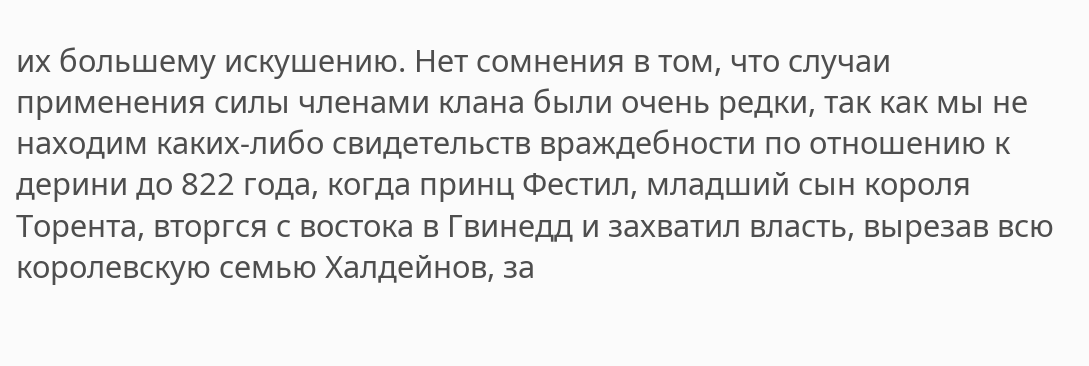их большему искушению. Нет сомнения в том, что случаи применения силы членами клана были очень редки, так как мы не находим каких-либо свидетельств враждебности по отношению к дерини до 822 года, когда принц Фестил, младший сын короля Торента, вторгся с востока в Гвинедд и захватил власть, вырезав всю королевскую семью Халдейнов, за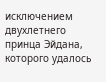исключением двухлетнего принца Эйдана, которого удалось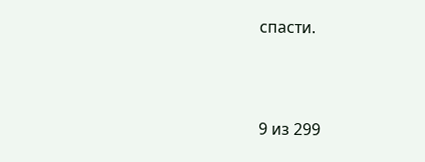спасти.



9 из 299